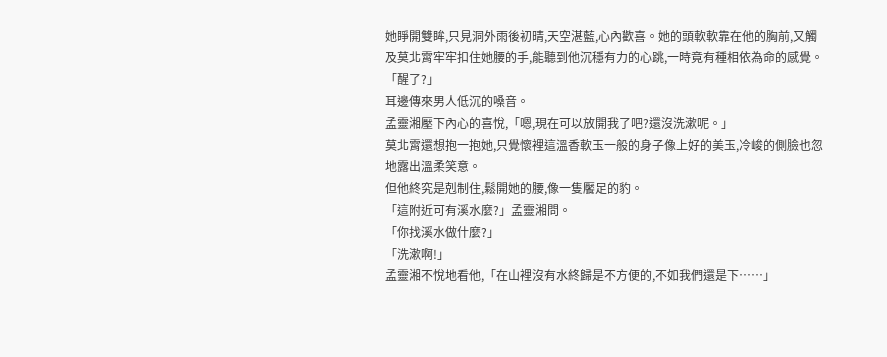她睜開雙眸,只見洞外雨後初晴,天空湛藍,心內歡喜。她的頭軟軟靠在他的胸前,又觸及莫北霄牢牢扣住她腰的手,能聽到他沉穩有力的心跳,一時竟有種相依為命的感覺。
「醒了?」
耳邊傳來男人低沉的嗓音。
孟靈湘壓下內心的喜悅,「嗯,現在可以放開我了吧?還沒洗漱呢。」
莫北霄還想抱一抱她,只覺懷裡這溫香軟玉一般的身子像上好的美玉,冷峻的側臉也忽地露出溫柔笑意。
但他終究是剋制住,鬆開她的腰,像一隻饜足的豹。
「這附近可有溪水麼?」孟靈湘問。
「你找溪水做什麼?」
「洗漱啊!」
孟靈湘不悅地看他,「在山裡沒有水終歸是不方便的,不如我們還是下……」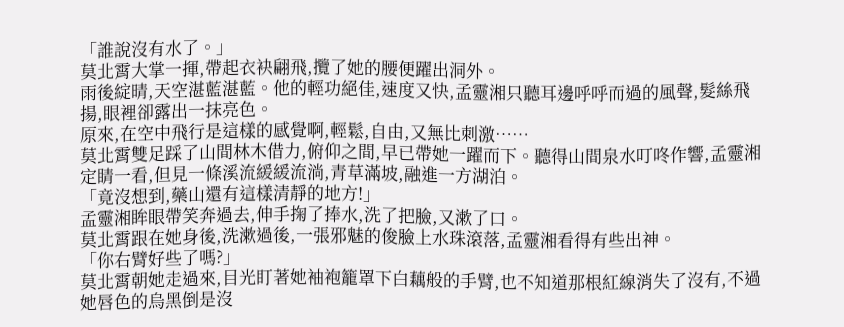「誰說沒有水了。」
莫北霄大掌一揮,帶起衣袂翩飛,攬了她的腰便躍出洞外。
雨後綻晴,天空湛藍湛藍。他的輕功絕佳,速度又快,孟靈湘只聽耳邊呼呼而過的風聲,髮絲飛揚,眼裡卻露出一抹亮色。
原來,在空中飛行是這樣的感覺啊,輕鬆,自由,又無比刺激……
莫北霄雙足踩了山間林木借力,俯仰之間,早已帶她一躍而下。聽得山間泉水叮咚作響,孟靈湘定睛一看,但見一條溪流緩緩流淌,青草滿坡,融進一方湖泊。
「竟沒想到,藥山還有這樣清靜的地方!」
孟靈湘眸眼帶笑奔過去,伸手掬了捧水,洗了把臉,又漱了口。
莫北霄跟在她身後,洗漱過後,一張邪魅的俊臉上水珠滾落,孟靈湘看得有些出神。
「你右臂好些了嗎?」
莫北霄朝她走過來,目光盯著她袖袍籠罩下白藕般的手臂,也不知道那根紅線消失了沒有,不過她唇色的烏黑倒是沒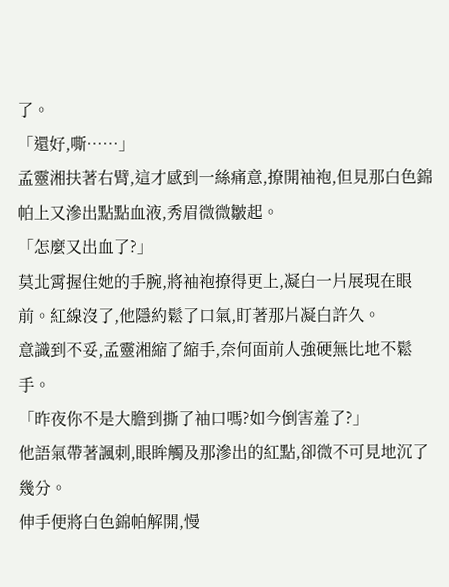了。
「還好,嘶……」
孟靈湘扶著右臂,這才感到一絲痛意,撩開袖袍,但見那白色錦帕上又滲出點點血液,秀眉微微皺起。
「怎麼又出血了?」
莫北霄握住她的手腕,將袖袍撩得更上,凝白一片展現在眼前。紅線沒了,他隱約鬆了口氣,盯著那片凝白許久。
意識到不妥,孟靈湘縮了縮手,奈何面前人強硬無比地不鬆手。
「昨夜你不是大膽到撕了袖口嗎?如今倒害羞了?」
他語氣帶著諷刺,眼眸觸及那滲出的紅點,卻微不可見地沉了幾分。
伸手便將白色錦帕解開,慢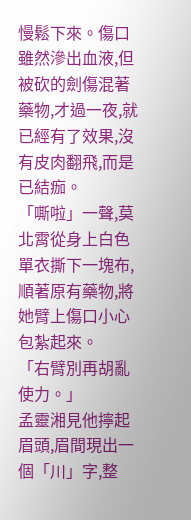慢鬆下來。傷口雖然滲出血液,但被砍的劍傷混著藥物,才過一夜,就已經有了效果,沒有皮肉翻飛,而是已結痂。
「嘶啦」一聲,莫北霄從身上白色單衣撕下一塊布,順著原有藥物,將她臂上傷口小心包紮起來。
「右臂別再胡亂使力。」
孟靈湘見他擰起眉頭,眉間現出一個「川」字,整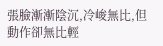張臉漸漸陰沉,冷峻無比,但動作卻無比輕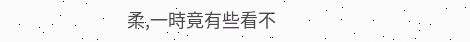柔,一時竟有些看不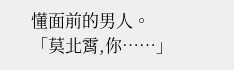懂面前的男人。
「莫北霄,你……」